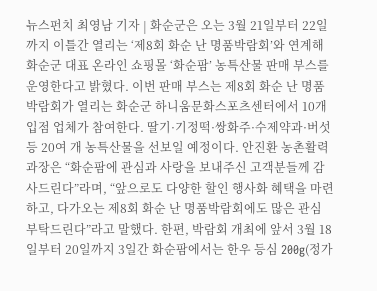뉴스펀치 최영남 기자 | 화순군은 오는 3월 21일부터 22일까지 이틀간 열리는 ‘제8회 화순 난 명품박람회’와 연계해 화순군 대표 온라인 쇼핑몰 ‘화순팜’ 농특산물 판매 부스를 운영한다고 밝혔다. 이번 판매 부스는 제8회 화순 난 명품박람회가 열리는 화순군 하니움문화스포츠센터에서 10개 입점 업체가 참여한다. 딸기·기정떡·쌍화주·수제약과·버섯 등 20여 개 농특산물을 선보일 예정이다. 안진환 농촌활력과장은 “화순팜에 관심과 사랑을 보내주신 고객분들께 감사드린다”라며, “앞으로도 다양한 할인 행사화 혜택을 마련하고, 다가오는 제8회 화순 난 명품박람회에도 많은 관심 부탁드린다”라고 말했다. 한편, 박람회 개최에 앞서 3월 18일부터 20일까지 3일간 화순팜에서는 한우 등심 200g(정가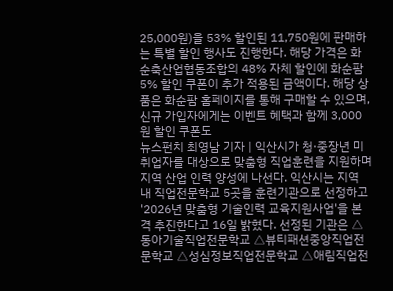25,000원)을 53% 할인된 11,750원에 판매하는 특별 할인 행사도 진행한다. 해당 가격은 화순축산업협동조합의 48% 자체 할인에 화순팜 5% 할인 쿠폰이 추가 적용된 금액이다. 해당 상품은 화순팜 홈페이지를 통해 구매할 수 있으며, 신규 가입자에게는 이벤트 혜택과 함께 3,000원 할인 쿠폰도
뉴스펀치 최영남 기자 | 익산시가 청·중장년 미취업자를 대상으로 맞춤형 직업훈련을 지원하며 지역 산업 인력 양성에 나선다. 익산시는 지역 내 직업전문학교 5곳을 훈련기관으로 선정하고 '2026년 맞춤형 기술인력 교육지원사업'을 본격 추진한다고 16일 밝혔다. 선정된 기관은 △동아기술직업전문학교 △뷰티패션중앙직업전문학교 △성심정보직업전문학교 △애림직업전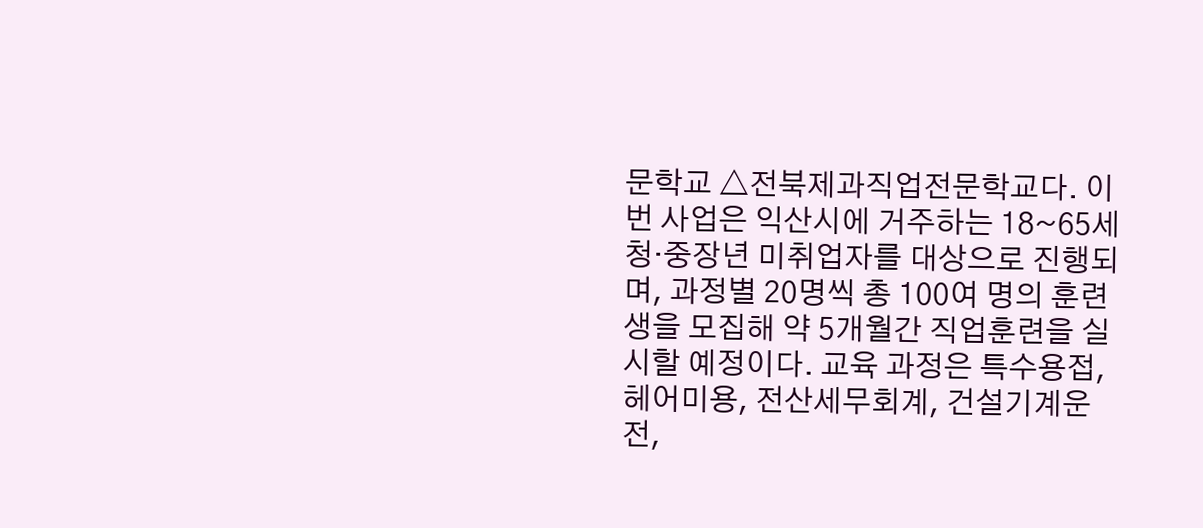문학교 △전북제과직업전문학교다. 이번 사업은 익산시에 거주하는 18~65세 청·중장년 미취업자를 대상으로 진행되며, 과정별 20명씩 총 100여 명의 훈련생을 모집해 약 5개월간 직업훈련을 실시할 예정이다. 교육 과정은 특수용접, 헤어미용, 전산세무회계, 건설기계운전,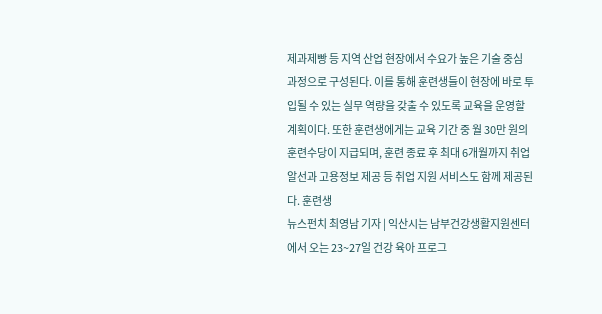제과제빵 등 지역 산업 현장에서 수요가 높은 기술 중심 과정으로 구성된다. 이를 통해 훈련생들이 현장에 바로 투입될 수 있는 실무 역량을 갖출 수 있도록 교육을 운영할 계획이다. 또한 훈련생에게는 교육 기간 중 월 30만 원의 훈련수당이 지급되며, 훈련 종료 후 최대 6개월까지 취업 알선과 고용정보 제공 등 취업 지원 서비스도 함께 제공된다. 훈련생
뉴스펀치 최영남 기자 | 익산시는 남부건강생활지원센터에서 오는 23~27일 건강 육아 프로그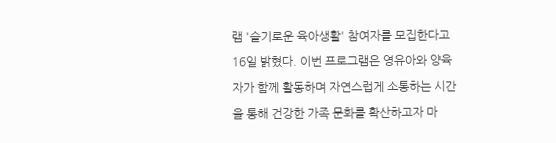램 '슬기로운 육아생활' 참여자를 모집한다고 16일 밝혔다. 이번 프로그램은 영유아와 양육자가 함께 활동하며 자연스럽게 소통하는 시간을 통해 건강한 가족 문화를 확산하고자 마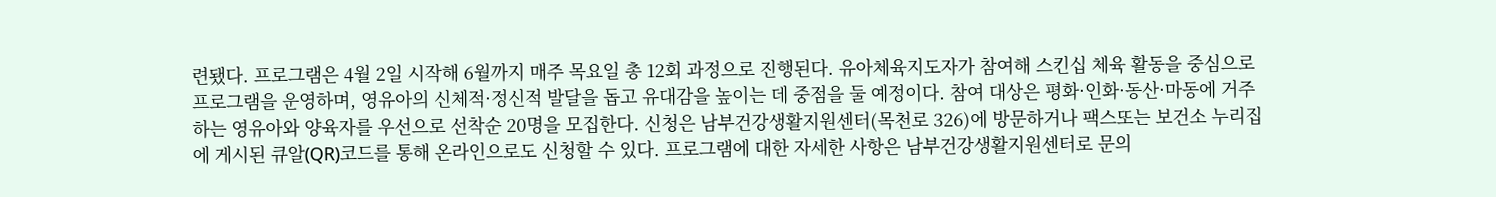련됐다. 프로그램은 4월 2일 시작해 6월까지 매주 목요일 총 12회 과정으로 진행된다. 유아체육지도자가 참여해 스킨십 체육 활동을 중심으로 프로그램을 운영하며, 영유아의 신체적·정신적 발달을 돕고 유대감을 높이는 데 중점을 둘 예정이다. 참여 대상은 평화·인화·동산·마동에 거주하는 영유아와 양육자를 우선으로 선착순 20명을 모집한다. 신청은 남부건강생활지원센터(목천로 326)에 방문하거나 팩스또는 보건소 누리집에 게시된 큐알(QR)코드를 통해 온라인으로도 신청할 수 있다. 프로그램에 대한 자세한 사항은 남부건강생활지원센터로 문의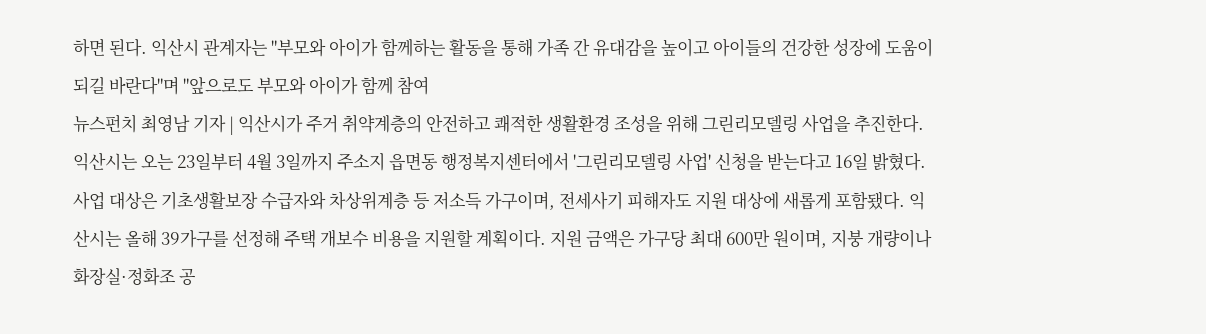하면 된다. 익산시 관계자는 "부모와 아이가 함께하는 활동을 통해 가족 간 유대감을 높이고 아이들의 건강한 성장에 도움이 되길 바란다"며 "앞으로도 부모와 아이가 함께 참여
뉴스펀치 최영남 기자 | 익산시가 주거 취약계층의 안전하고 쾌적한 생활환경 조성을 위해 그린리모델링 사업을 추진한다. 익산시는 오는 23일부터 4월 3일까지 주소지 읍면동 행정복지센터에서 '그린리모델링 사업' 신청을 받는다고 16일 밝혔다. 사업 대상은 기초생활보장 수급자와 차상위계층 등 저소득 가구이며, 전세사기 피해자도 지원 대상에 새롭게 포함됐다. 익산시는 올해 39가구를 선정해 주택 개보수 비용을 지원할 계획이다. 지원 금액은 가구당 최대 600만 원이며, 지붕 개량이나 화장실·정화조 공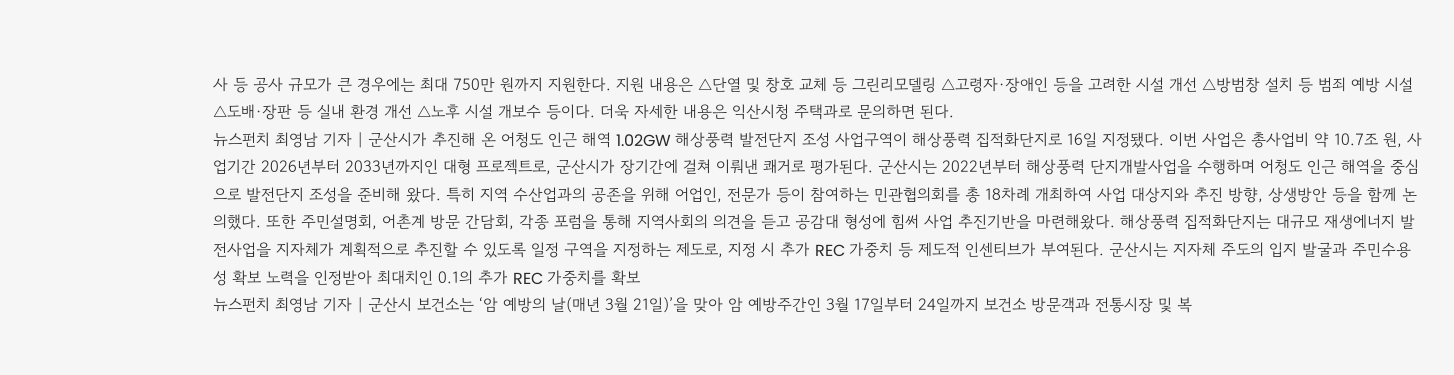사 등 공사 규모가 큰 경우에는 최대 750만 원까지 지원한다. 지원 내용은 △단열 및 창호 교체 등 그린리모델링 △고령자·장애인 등을 고려한 시설 개선 △방범창 설치 등 범죄 예방 시설 △도배·장판 등 실내 환경 개선 △노후 시설 개보수 등이다. 더욱 자세한 내용은 익산시청 주택과로 문의하면 된다.
뉴스펀치 최영남 기자 | 군산시가 추진해 온 어청도 인근 해역 1.02GW 해상풍력 발전단지 조성 사업구역이 해상풍력 집적화단지로 16일 지정됐다. 이번 사업은 총사업비 약 10.7조 원, 사업기간 2026년부터 2033년까지인 대형 프로젝트로, 군산시가 장기간에 걸쳐 이뤄낸 쾌거로 평가된다. 군산시는 2022년부터 해상풍력 단지개발사업을 수행하며 어청도 인근 해역을 중심으로 발전단지 조성을 준비해 왔다. 특히 지역 수산업과의 공존을 위해 어업인, 전문가 등이 참여하는 민관협의회를 총 18차례 개최하여 사업 대상지와 추진 방향, 상생방안 등을 함께 논의했다. 또한 주민설명회, 어촌계 방문 간담회, 각종 포럼을 통해 지역사회의 의견을 듣고 공감대 형성에 힘써 사업 추진기반을 마련해왔다. 해상풍력 집적화단지는 대규모 재생에너지 발전사업을 지자체가 계획적으로 추진할 수 있도록 일정 구역을 지정하는 제도로, 지정 시 추가 REC 가중치 등 제도적 인센티브가 부여된다. 군산시는 지자체 주도의 입지 발굴과 주민수용성 확보 노력을 인정받아 최대치인 0.1의 추가 REC 가중치를 확보
뉴스펀치 최영남 기자 | 군산시 보건소는 ‘암 예방의 날(매년 3월 21일)’을 맞아 암 예방주간인 3월 17일부터 24일까지 보건소 방문객과 전통시장 및 복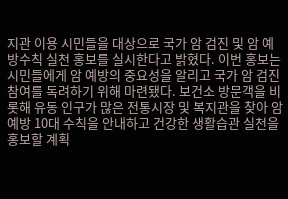지관 이용 시민들을 대상으로 국가 암 검진 및 암 예방수칙 실천 홍보를 실시한다고 밝혔다. 이번 홍보는 시민들에게 암 예방의 중요성을 알리고 국가 암 검진 참여를 독려하기 위해 마련됐다. 보건소 방문객을 비롯해 유동 인구가 많은 전통시장 및 복지관을 찾아 암 예방 10대 수칙을 안내하고 건강한 생활습관 실천을 홍보할 계획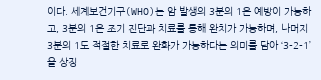이다. 세계보건기구(WHO)는 암 발생의 3분의 1은 예방이 가능하고, 3분의 1은 조기 진단과 치료를 통해 완치가 가능하며, 나머지 3분의 1도 적절한 치료로 완화가 가능하다는 의미를 담아 ‘3-2-1’을 상징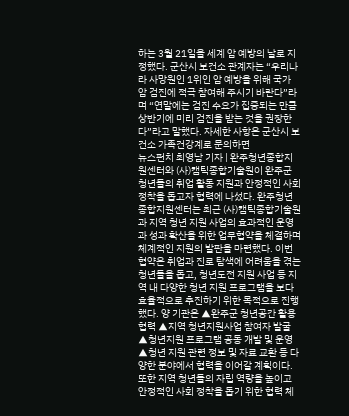하는 3월 21일을 세계 암 예방의 날로 지정했다. 군산시 보건소 관계자는 “우리나라 사망원인 1위인 암 예방을 위해 국가 암 검진에 적극 참여해 주시기 바란다”라며 “연말에는 검진 수요가 집중되는 만큼 상반기에 미리 검진을 받는 것을 권장한다”라고 말했다. 자세한 사항은 군산시 보건소 가족건강계로 문의하면
뉴스펀치 최영남 기자 | 완주청년종합지원센터와 (사)캠틱종합기술원이 완주군 청년들의 취업 활동 지원과 안정적인 사회 정착을 돕고자 협력에 나섰다. 완주청년종합지원센터는 최근 (사)캠틱종합기술원과 지역 청년 지원 사업의 효과적인 운영과 성과 확산을 위한 업무협약을 체결하며 체계적인 지원의 발판을 마련했다. 이번 협약은 취업과 진로 탐색에 어려움을 겪는 청년들을 돕고, 청년도전 지원 사업 등 지역 내 다양한 청년 지원 프로그램을 보다 효율적으로 추진하기 위한 목적으로 진행했다. 양 기관은 ▲완주군 청년공간 활용 협력 ▲지역 청년지원사업 참여자 발굴 ▲청년지원 프로그램 공동 개발 및 운영 ▲청년 지원 관련 정보 및 자료 교환 등 다양한 분야에서 협력을 이어갈 계획이다. 또한 지역 청년들의 자립 역량을 높이고 안정적인 사회 정착을 돕기 위한 협력 체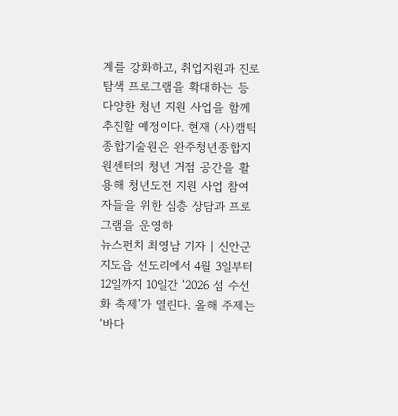계를 강화하고, 취업지원과 진로 탐색 프로그램을 확대하는 등 다양한 청년 지원 사업을 함께 추진할 예정이다. 현재 (사)캠틱종합기술원은 완주청년종합지원센터의 청년 거점 공간을 활용해 청년도전 지원 사업 참여자들을 위한 심층 상담과 프로그램을 운영하
뉴스펀치 최영남 기자 | 신안군 지도읍 선도리에서 4월 3일부터 12일까지 10일간 ‘2026 섬 수선화 축제’가 열린다. 올해 주제는 ‘바다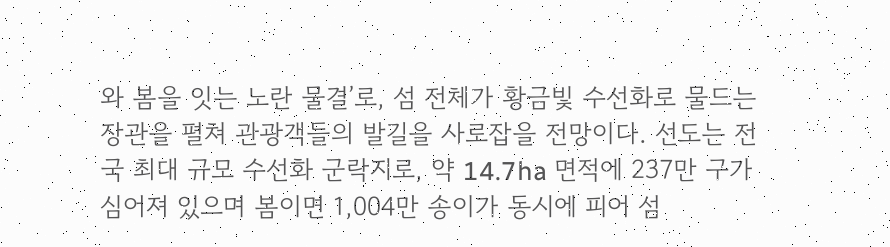와 봄을 잇는 노란 물결’로, 섬 전체가 황금빛 수선화로 물드는 장관을 펼쳐 관광객들의 발길을 사로잡을 전망이다. 선도는 전국 최대 규모 수선화 군락지로, 약 14.7ha 면적에 237만 구가 심어져 있으며 봄이면 1,004만 송이가 동시에 피어 섬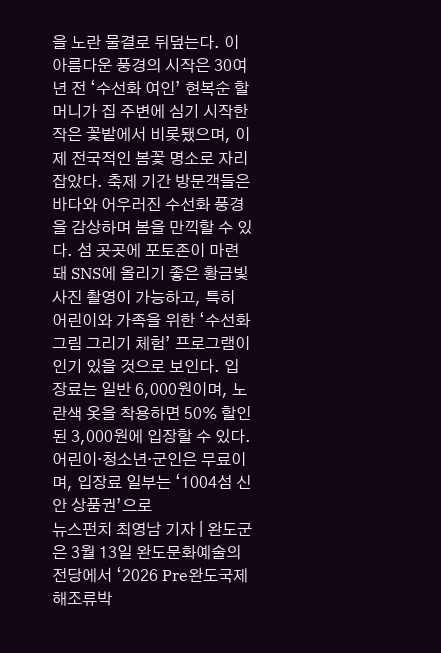을 노란 물결로 뒤덮는다. 이 아름다운 풍경의 시작은 30여 년 전 ‘수선화 여인’ 현복순 할머니가 집 주변에 심기 시작한 작은 꽃밭에서 비롯됐으며, 이제 전국적인 봄꽃 명소로 자리 잡았다. 축제 기간 방문객들은 바다와 어우러진 수선화 풍경을 감상하며 봄을 만끽할 수 있다. 섬 곳곳에 포토존이 마련돼 SNS에 올리기 좋은 황금빛 사진 촬영이 가능하고, 특히 어린이와 가족을 위한 ‘수선화 그림 그리기 체험’ 프로그램이 인기 있을 것으로 보인다. 입장료는 일반 6,000원이며, 노란색 옷을 착용하면 50% 할인된 3,000원에 입장할 수 있다. 어린이·청소년·군인은 무료이며, 입장료 일부는 ‘1004섬 신안 상품권’으로
뉴스펀치 최영남 기자 | 완도군은 3월 13일 완도문화예술의전당에서 ‘2026 Pre완도국제해조류박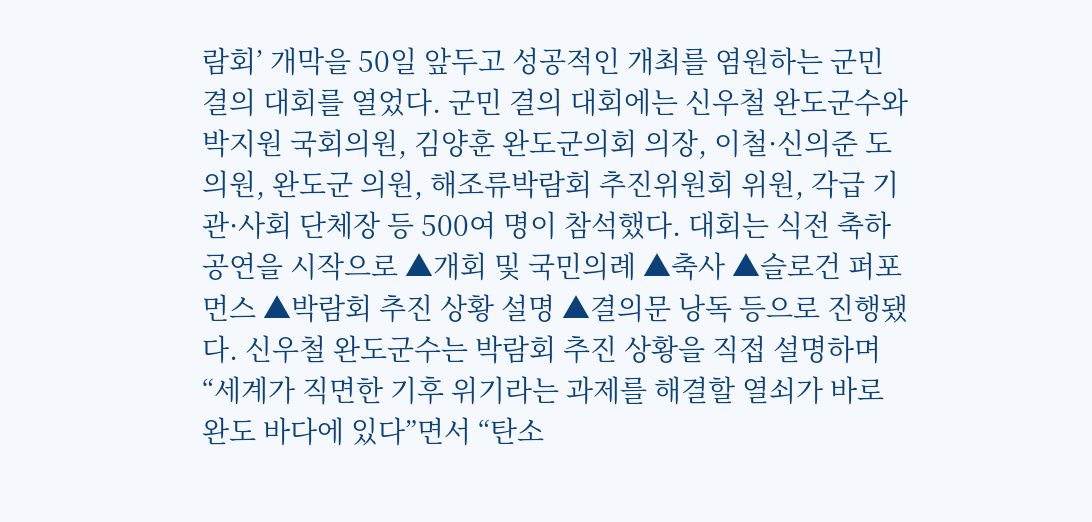람회’ 개막을 50일 앞두고 성공적인 개최를 염원하는 군민 결의 대회를 열었다. 군민 결의 대회에는 신우철 완도군수와 박지원 국회의원, 김양훈 완도군의회 의장, 이철·신의준 도의원, 완도군 의원, 해조류박람회 추진위원회 위원, 각급 기관·사회 단체장 등 500여 명이 참석했다. 대회는 식전 축하 공연을 시작으로 ▲개회 및 국민의례 ▲축사 ▲슬로건 퍼포먼스 ▲박람회 추진 상황 설명 ▲결의문 낭독 등으로 진행됐다. 신우철 완도군수는 박람회 추진 상황을 직접 설명하며 “세계가 직면한 기후 위기라는 과제를 해결할 열쇠가 바로 완도 바다에 있다”면서 “탄소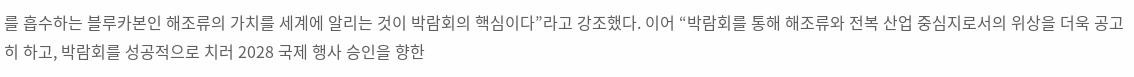를 흡수하는 블루카본인 해조류의 가치를 세계에 알리는 것이 박람회의 핵심이다”라고 강조했다. 이어 “박람회를 통해 해조류와 전복 산업 중심지로서의 위상을 더욱 공고히 하고, 박람회를 성공적으로 치러 2028 국제 행사 승인을 향한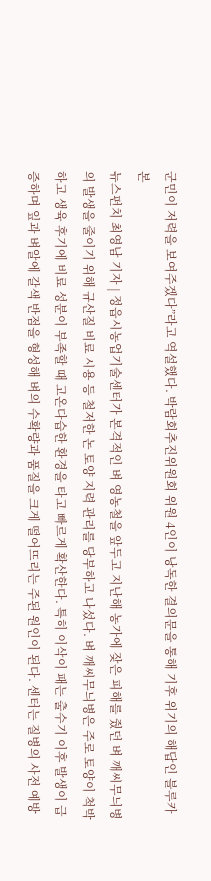군민이 저력을 보여주겠다”라고 역설했다. 박람회추진위원회 위원 4인이 낭독한 결의문을 통해 기후 위기의 해답인 블루카본
뉴스펀치 최영남 기자 | 정읍시농업기술센터가 본격적인 벼 영농철을 앞두고 지난해 농가에 잦은 피해를 줬던 벼 깨씨무늬병의 발생을 줄이기 위해 규산질 비료 시용 등 철저한 논 토양 지력 관리를 당부하고 나섰다. 벼 깨씨무늬병은 주로 토양이 척박하고 생육 후기에 비료 성분이 부족할 때 고온다습한 환경을 타고 빠르게 확산한다. 특히 이삭이 패는 출수기 이후 발생이 급증하며 잎과 벼알에 갈색 반점을 형성해 벼의 수확량과 품질을 크게 떨어뜨리는 주된 원인이 된다. 센터는 질병의 사전 예방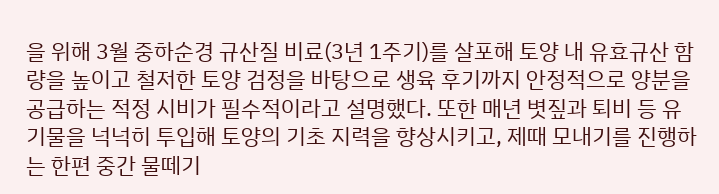을 위해 3월 중하순경 규산질 비료(3년 1주기)를 살포해 토양 내 유효규산 함량을 높이고 철저한 토양 검정을 바탕으로 생육 후기까지 안정적으로 양분을 공급하는 적정 시비가 필수적이라고 설명했다. 또한 매년 볏짚과 퇴비 등 유기물을 넉넉히 투입해 토양의 기초 지력을 향상시키고, 제때 모내기를 진행하는 한편 중간 물떼기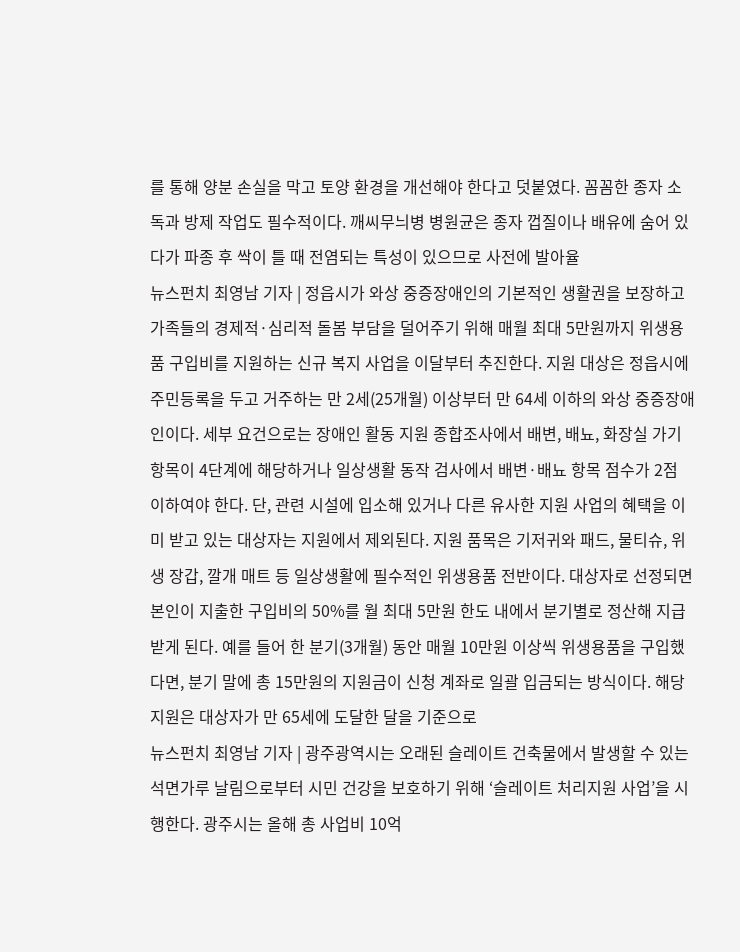를 통해 양분 손실을 막고 토양 환경을 개선해야 한다고 덧붙였다. 꼼꼼한 종자 소독과 방제 작업도 필수적이다. 깨씨무늬병 병원균은 종자 껍질이나 배유에 숨어 있다가 파종 후 싹이 틀 때 전염되는 특성이 있으므로 사전에 발아율
뉴스펀치 최영남 기자 | 정읍시가 와상 중증장애인의 기본적인 생활권을 보장하고 가족들의 경제적·심리적 돌봄 부담을 덜어주기 위해 매월 최대 5만원까지 위생용품 구입비를 지원하는 신규 복지 사업을 이달부터 추진한다. 지원 대상은 정읍시에 주민등록을 두고 거주하는 만 2세(25개월) 이상부터 만 64세 이하의 와상 중증장애인이다. 세부 요건으로는 장애인 활동 지원 종합조사에서 배변, 배뇨, 화장실 가기 항목이 4단계에 해당하거나 일상생활 동작 검사에서 배변·배뇨 항목 점수가 2점 이하여야 한다. 단, 관련 시설에 입소해 있거나 다른 유사한 지원 사업의 혜택을 이미 받고 있는 대상자는 지원에서 제외된다. 지원 품목은 기저귀와 패드, 물티슈, 위생 장갑, 깔개 매트 등 일상생활에 필수적인 위생용품 전반이다. 대상자로 선정되면 본인이 지출한 구입비의 50%를 월 최대 5만원 한도 내에서 분기별로 정산해 지급받게 된다. 예를 들어 한 분기(3개월) 동안 매월 10만원 이상씩 위생용품을 구입했다면, 분기 말에 총 15만원의 지원금이 신청 계좌로 일괄 입금되는 방식이다. 해당 지원은 대상자가 만 65세에 도달한 달을 기준으로
뉴스펀치 최영남 기자 | 광주광역시는 오래된 슬레이트 건축물에서 발생할 수 있는 석면가루 날림으로부터 시민 건강을 보호하기 위해 ‘슬레이트 처리지원 사업’을 시행한다. 광주시는 올해 총 사업비 10억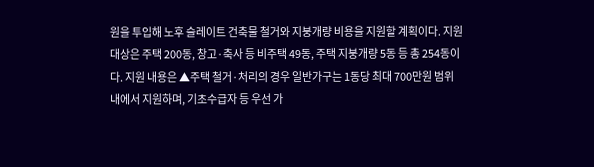원을 투입해 노후 슬레이트 건축물 철거와 지붕개량 비용을 지원할 계획이다. 지원대상은 주택 200동, 창고·축사 등 비주택 49동, 주택 지붕개량 5동 등 총 254동이다. 지원 내용은 ▲주택 철거·처리의 경우 일반가구는 1동당 최대 700만원 범위 내에서 지원하며, 기초수급자 등 우선 가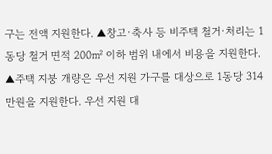구는 전액 지원한다. ▲창고·축사 등 비주택 철거·처리는 1동당 철거 면적 200㎡ 이하 범위 내에서 비용을 지원한다. ▲주택 지붕 개량은 우선 지원 가구를 대상으로 1동당 314만원을 지원한다. 우선 지원 대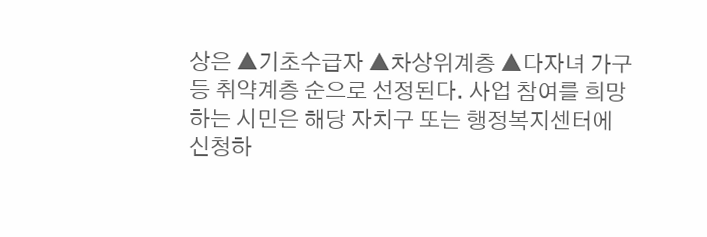상은 ▲기초수급자 ▲차상위계층 ▲다자녀 가구 등 취약계층 순으로 선정된다. 사업 참여를 희망하는 시민은 해당 자치구 또는 행정복지센터에 신청하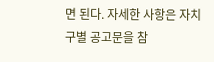면 된다. 자세한 사항은 자치구별 공고문을 참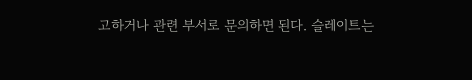고하거나 관련 부서로 문의하면 된다. 슬레이트는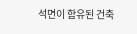석면이 함유된 건축